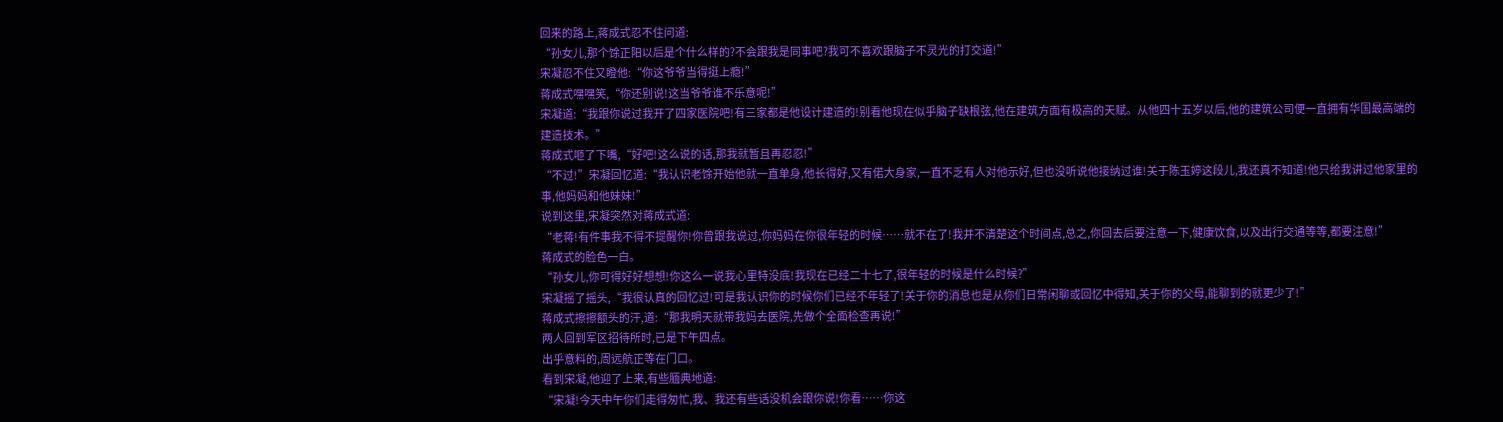回来的路上,蒋成式忍不住问道:
“孙女儿,那个馀正阳以后是个什么样的?不会跟我是同事吧?我可不喜欢跟脑子不灵光的打交道!”
宋凝忍不住又瞪他:“你这爷爷当得挺上瘾!”
蒋成式嘿嘿笑,“你还别说!这当爷爷谁不乐意呢!”
宋凝道:“我跟你说过我开了四家医院吧!有三家都是他设计建造的!别看他现在似乎脑子缺根弦,他在建筑方面有极高的天赋。从他四十五岁以后,他的建筑公司便一直拥有华国最高端的建造技术。”
蒋成式咂了下嘴,“好吧!这么说的话,那我就暂且再忍忍!”
“不过!”宋凝回忆道:“我认识老馀开始他就一直单身,他长得好,又有偌大身家,一直不乏有人对他示好,但也没听说他接纳过谁!关于陈玉婷这段儿,我还真不知道!他只给我讲过他家里的事,他妈妈和他妹妹!”
说到这里,宋凝突然对蒋成式道:
“老蒋!有件事我不得不提醒你!你曾跟我说过,你妈妈在你很年轻的时候……就不在了!我并不清楚这个时间点,总之,你回去后要注意一下,健康饮食,以及出行交通等等,都要注意!”
蒋成式的脸色一白。
“孙女儿,你可得好好想想!你这么一说我心里特没底!我现在已经二十七了,很年轻的时候是什么时候?”
宋凝摇了摇头,“我很认真的回忆过!可是我认识你的时候你们已经不年轻了!关于你的消息也是从你们日常闲聊或回忆中得知,关于你的父母,能聊到的就更少了!”
蒋成式擦擦额头的汗,道:“那我明天就带我妈去医院,先做个全面检查再说!”
两人回到军区招待所时,已是下午四点。
出乎意料的,周远航正等在门口。
看到宋凝,他迎了上来,有些腼典地道:
“宋凝!今天中午你们走得匆忙,我、我还有些话没机会跟你说!你看……你这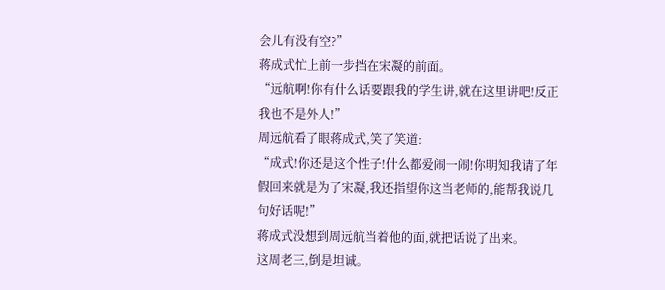会儿有没有空?”
蒋成式忙上前一步挡在宋凝的前面。
“远航啊!你有什么话要跟我的学生讲,就在这里讲吧!反正我也不是外人!”
周远航看了眼蒋成式,笑了笑道:
“成式!你还是这个性子!什么都爱闹一闹!你明知我请了年假回来就是为了宋凝,我还指望你这当老师的,能帮我说几句好话呢!”
蒋成式没想到周远航当着他的面,就把话说了出来。
这周老三,倒是坦诚。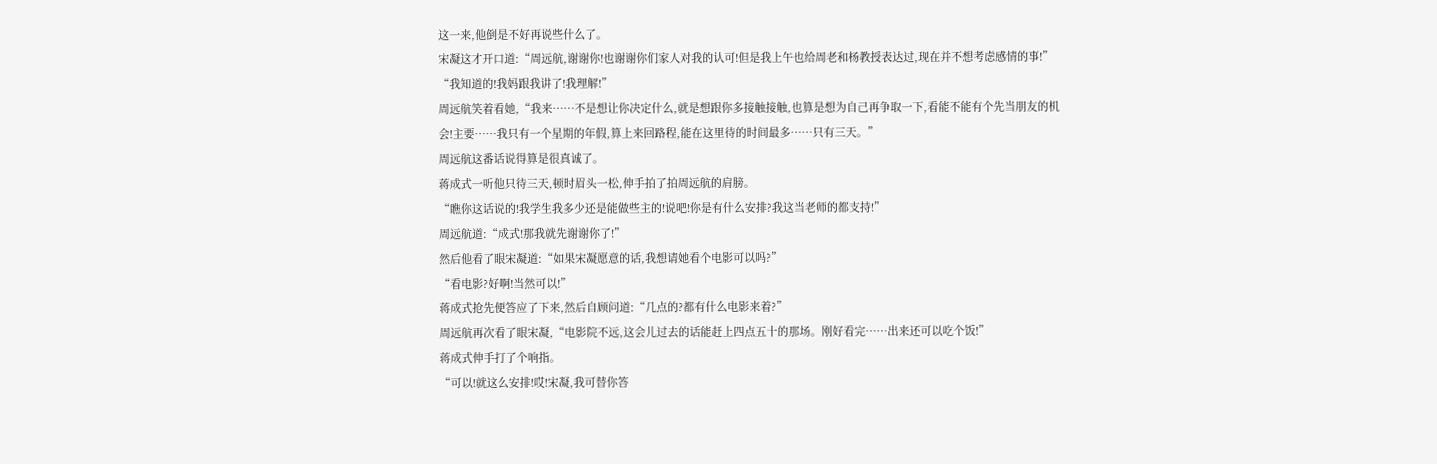这一来,他倒是不好再说些什么了。
宋凝这才开口道:“周远航,谢谢你!也谢谢你们家人对我的认可!但是我上午也给周老和杨教授表达过,现在并不想考虑感情的事!”
“我知道的!我妈跟我讲了!我理解!”
周远航笑着看她,“我来……不是想让你决定什么,就是想跟你多接触接触,也算是想为自己再争取一下,看能不能有个先当朋友的机会!主要……我只有一个星期的年假,算上来回路程,能在这里待的时间最多……只有三天。”
周远航这番话说得算是很真诚了。
蒋成式一听他只待三天,顿时眉头一松,伸手拍了拍周远航的肩膀。
“瞧你这话说的!我学生我多少还是能做些主的!说吧!你是有什么安排?我这当老师的都支持!”
周远航道:“成式!那我就先谢谢你了!”
然后他看了眼宋凝道:“如果宋凝愿意的话,我想请她看个电影可以吗?”
“看电影?好啊!当然可以!”
蒋成式抢先便答应了下来,然后自顾问道:“几点的?都有什么电影来着?”
周远航再次看了眼宋凝,“电影院不远,这会儿过去的话能赶上四点五十的那场。刚好看完……出来还可以吃个饭!”
蒋成式伸手打了个响指。
“可以!就这么安排!哎!宋凝,我可替你答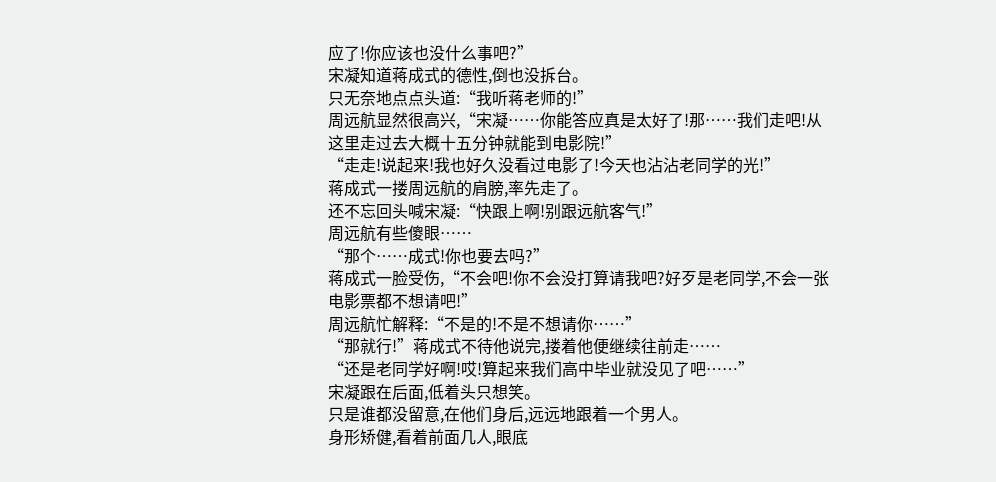应了!你应该也没什么事吧?”
宋凝知道蒋成式的德性,倒也没拆台。
只无奈地点点头道:“我听蒋老师的!”
周远航显然很高兴,“宋凝……你能答应真是太好了!那……我们走吧!从这里走过去大概十五分钟就能到电影院!”
“走走!说起来!我也好久没看过电影了!今天也沾沾老同学的光!”
蒋成式一搂周远航的肩膀,率先走了。
还不忘回头喊宋凝:“快跟上啊!别跟远航客气!”
周远航有些傻眼……
“那个……成式!你也要去吗?”
蒋成式一脸受伤,“不会吧!你不会没打算请我吧?好歹是老同学,不会一张电影票都不想请吧!”
周远航忙解释:“不是的!不是不想请你……”
“那就行!”蒋成式不待他说完,搂着他便继续往前走……
“还是老同学好啊!哎!算起来我们高中毕业就没见了吧……”
宋凝跟在后面,低着头只想笑。
只是谁都没留意,在他们身后,远远地跟着一个男人。
身形矫健,看着前面几人,眼底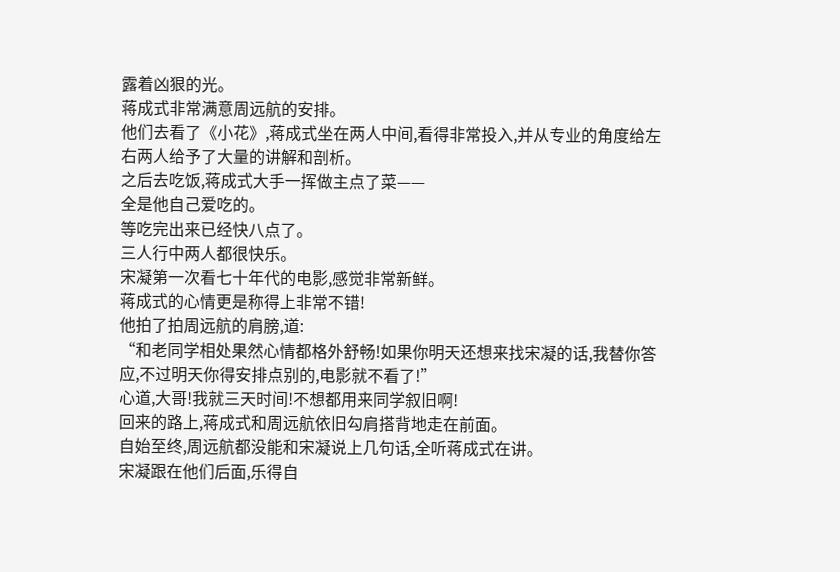露着凶狠的光。
蒋成式非常满意周远航的安排。
他们去看了《小花》,蒋成式坐在两人中间,看得非常投入,并从专业的角度给左右两人给予了大量的讲解和剖析。
之后去吃饭,蒋成式大手一挥做主点了菜——
全是他自己爱吃的。
等吃完出来已经快八点了。
三人行中两人都很快乐。
宋凝第一次看七十年代的电影,感觉非常新鲜。
蒋成式的心情更是称得上非常不错!
他拍了拍周远航的肩膀,道:
“和老同学相处果然心情都格外舒畅!如果你明天还想来找宋凝的话,我替你答应,不过明天你得安排点别的,电影就不看了!”
心道,大哥!我就三天时间!不想都用来同学叙旧啊!
回来的路上,蒋成式和周远航依旧勾肩搭背地走在前面。
自始至终,周远航都没能和宋凝说上几句话,全听蒋成式在讲。
宋凝跟在他们后面,乐得自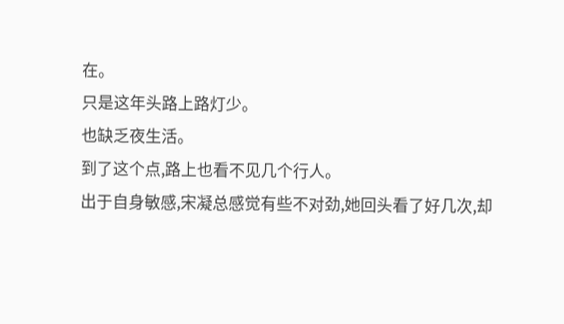在。
只是这年头路上路灯少。
也缺乏夜生活。
到了这个点,路上也看不见几个行人。
出于自身敏感,宋凝总感觉有些不对劲,她回头看了好几次,却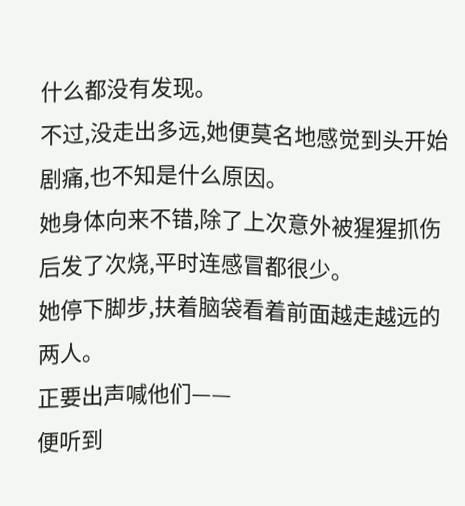什么都没有发现。
不过,没走出多远,她便莫名地感觉到头开始剧痛,也不知是什么原因。
她身体向来不错,除了上次意外被猩猩抓伤后发了次烧,平时连感冒都很少。
她停下脚步,扶着脑袋看着前面越走越远的两人。
正要出声喊他们——
便听到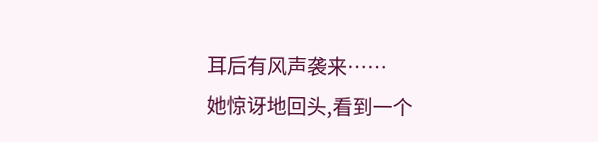耳后有风声袭来……
她惊讶地回头,看到一个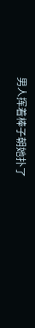男人挥着棒子朝她扑了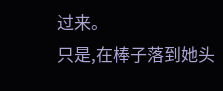过来。
只是,在棒子落到她头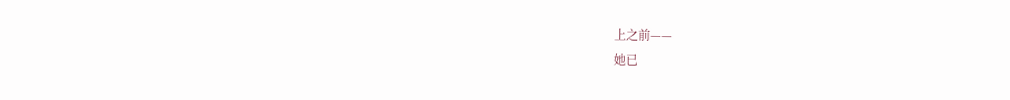上之前——
她已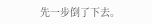先一步倒了下去。